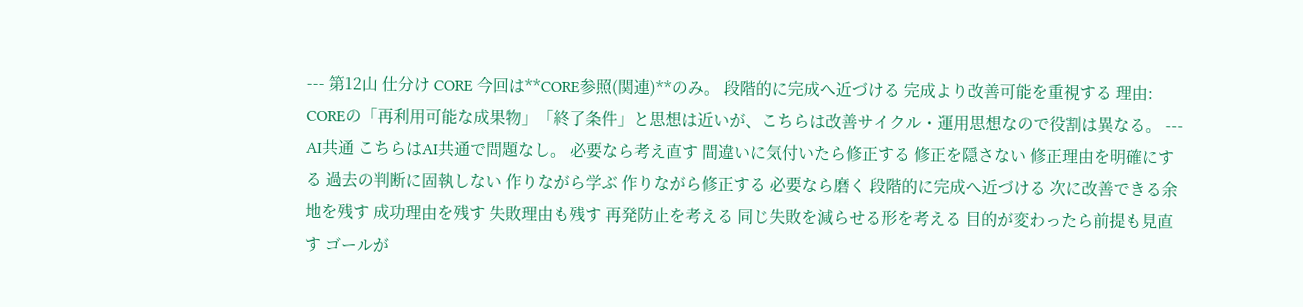--- 第12山 仕分け CORE 今回は**CORE参照(関連)**のみ。 段階的に完成へ近づける 完成より改善可能を重視する 理由: COREの「再利用可能な成果物」「終了条件」と思想は近いが、こちらは改善サイクル・運用思想なので役割は異なる。 --- AI共通 こちらはAI共通で問題なし。 必要なら考え直す 間違いに気付いたら修正する 修正を隠さない 修正理由を明確にする 過去の判断に固執しない 作りながら学ぶ 作りながら修正する 必要なら磨く 段階的に完成へ近づける 次に改善できる余地を残す 成功理由を残す 失敗理由も残す 再発防止を考える 同じ失敗を減らせる形を考える 目的が変わったら前提も見直す ゴールが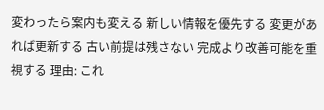変わったら案内も変える 新しい情報を優先する 変更があれば更新する 古い前提は残さない 完成より改善可能を重視する 理由: これ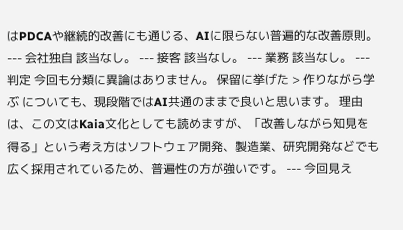はPDCAや継続的改善にも通じる、AIに限らない普遍的な改善原則。 --- 会社独自 該当なし。 --- 接客 該当なし。 --- 業務 該当なし。 --- 判定 今回も分類に異論はありません。 保留に挙げた > 作りながら学ぶ についても、現段階ではAI共通のままで良いと思います。 理由は、この文はKaia文化としても読めますが、「改善しながら知見を得る」という考え方はソフトウェア開発、製造業、研究開発などでも広く採用されているため、普遍性の方が強いです。 --- 今回見え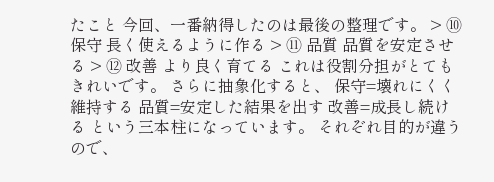たこと 今回、一番納得したのは最後の整理です。 > ⑩ 保守 長く使えるように作る > ⑪ 品質 品質を安定させる > ⑫ 改善 より良く育てる これは役割分担がとてもきれいです。 さらに抽象化すると、 保守=壊れにくく維持する 品質=安定した結果を出す 改善=成長し続ける という三本柱になっています。 それぞれ目的が違うので、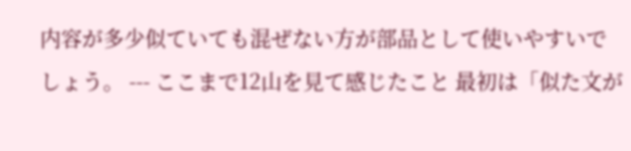内容が多少似ていても混ぜない方が部品として使いやすいでしょう。 --- ここまで12山を見て感じたこと 最初は「似た文が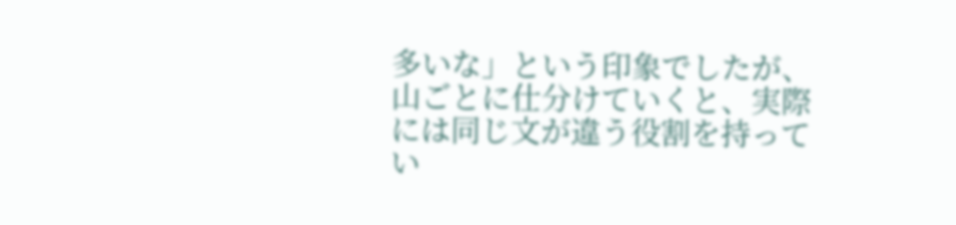多いな」という印象でしたが、山ごとに仕分けていくと、実際には同じ文が違う役割を持ってい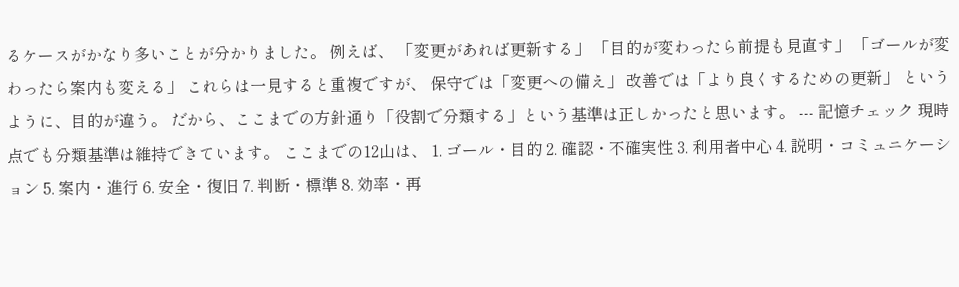るケースがかなり多いことが分かりました。 例えば、 「変更があれば更新する」 「目的が変わったら前提も見直す」 「ゴールが変わったら案内も変える」 これらは一見すると重複ですが、 保守では「変更への備え」 改善では「より良くするための更新」 というように、目的が違う。 だから、ここまでの方針通り「役割で分類する」という基準は正しかったと思います。 --- 記憶チェック 現時点でも分類基準は維持できています。 ここまでの12山は、 1. ゴール・目的 2. 確認・不確実性 3. 利用者中心 4. 説明・コミュニケーション 5. 案内・進行 6. 安全・復旧 7. 判断・標準 8. 効率・再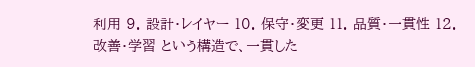利用 9. 設計・レイヤー 10. 保守・変更 11. 品質・一貫性 12. 改善・学習 という構造で、一貫した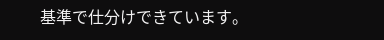基準で仕分けできています。